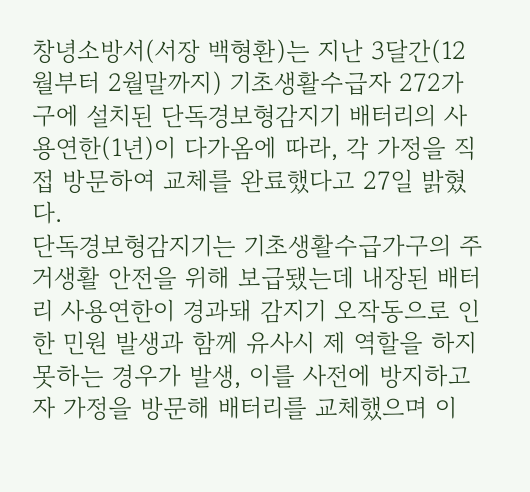창녕소방서(서장 백형환)는 지난 3달간(12월부터 2월말까지) 기초생활수급자 272가구에 설치된 단독경보형감지기 배터리의 사용연한(1년)이 다가옴에 따라, 각 가정을 직접 방문하여 교체를 완료했다고 27일 밝혔다.
단독경보형감지기는 기초생활수급가구의 주거생활 안전을 위해 보급됐는데 내장된 배터리 사용연한이 경과돼 감지기 오작동으로 인한 민원 발생과 함께 유사시 제 역할을 하지 못하는 경우가 발생, 이를 사전에 방지하고자 가정을 방문해 배터리를 교체했으며 이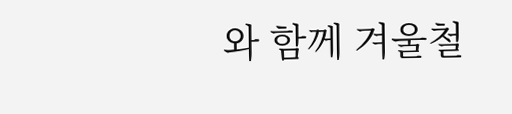와 함께 겨울철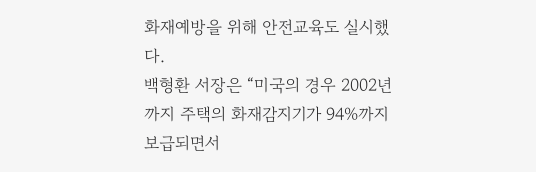화재예방을 위해 안전교육도 실시했다.
백형환 서장은 “미국의 경우 2002년까지 주택의 화재감지기가 94%까지 보급되면서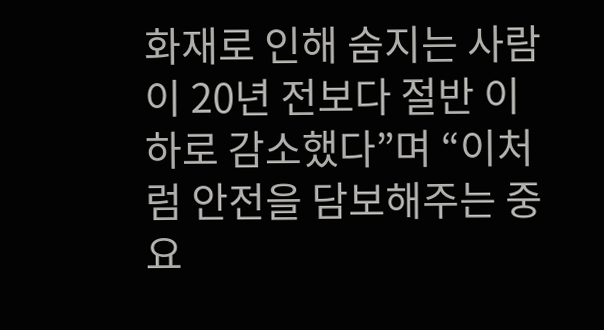화재로 인해 숨지는 사람이 20년 전보다 절반 이하로 감소했다”며 “이처럼 안전을 담보해주는 중요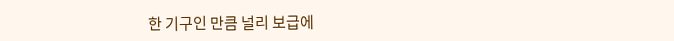한 기구인 만큼 널리 보급에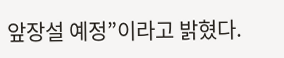앞장설 예정”이라고 밝혔다.